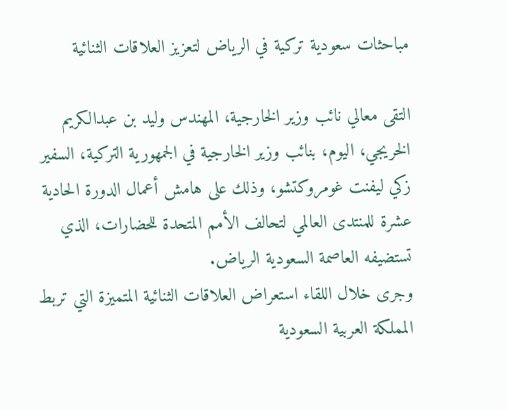مباحثات سعودية تركية في الرياض لتعزيز العلاقات الثنائية

التقى معالي نائب وزير الخارجية، المهندس وليد بن عبدالكريم الخريجي، اليوم، بنائب وزير الخارجية في الجمهورية التركية، السفير زكي ليفنت غومروكتشو، وذلك على هامش أعمال الدورة الحادية عشرة للمنتدى العالمي لتحالف الأمم المتحدة للحضارات، الذي تستضيفه العاصمة السعودية الرياض.
وجرى خلال اللقاء استعراض العلاقات الثنائية المتميزة التي تربط المملكة العربية السعودية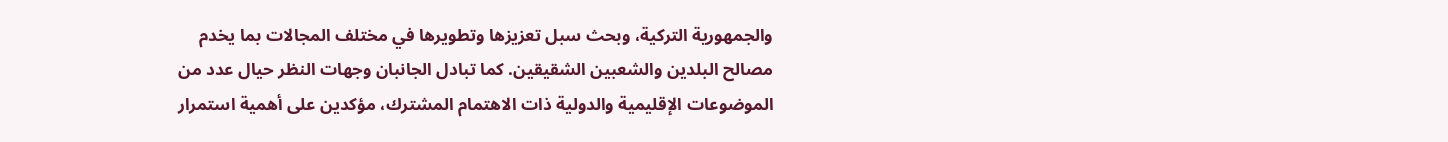والجمهورية التركية، وبحث سبل تعزيزها وتطويرها في مختلف المجالات بما يخدم مصالح البلدين والشعبين الشقيقين. كما تبادل الجانبان وجهات النظر حيال عدد من الموضوعات الإقليمية والدولية ذات الاهتمام المشترك، مؤكدين على أهمية استمرار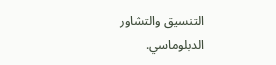التنسيق والتشاور الدبلوماسي.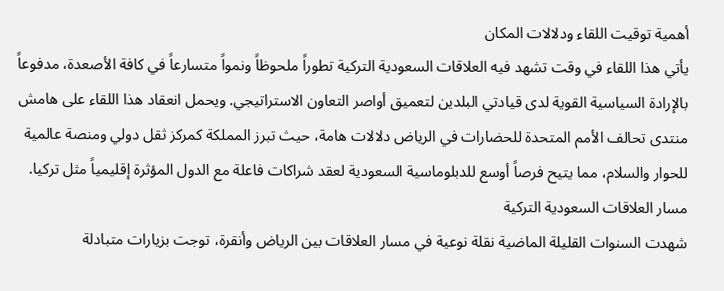أهمية توقيت اللقاء ودلالات المكان
يأتي هذا اللقاء في وقت تشهد فيه العلاقات السعودية التركية تطوراً ملحوظاً ونمواً متسارعاً في كافة الأصعدة، مدفوعاً بالإرادة السياسية القوية لدى قيادتي البلدين لتعميق أواصر التعاون الاستراتيجي. ويحمل انعقاد هذا اللقاء على هامش منتدى تحالف الأمم المتحدة للحضارات في الرياض دلالات هامة، حيث تبرز المملكة كمركز ثقل دولي ومنصة عالمية للحوار والسلام، مما يتيح فرصاً أوسع للدبلوماسية السعودية لعقد شراكات فاعلة مع الدول المؤثرة إقليمياً مثل تركيا.
مسار العلاقات السعودية التركية
شهدت السنوات القليلة الماضية نقلة نوعية في مسار العلاقات بين الرياض وأنقرة، توجت بزيارات متبادلة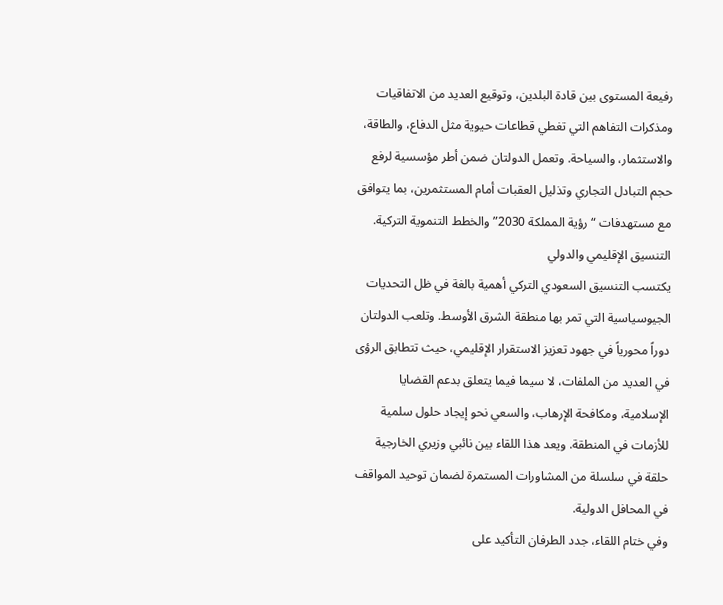رفيعة المستوى بين قادة البلدين، وتوقيع العديد من الاتفاقيات ومذكرات التفاهم التي تغطي قطاعات حيوية مثل الدفاع، والطاقة، والاستثمار، والسياحة. وتعمل الدولتان ضمن أطر مؤسسية لرفع حجم التبادل التجاري وتذليل العقبات أمام المستثمرين، بما يتوافق مع مستهدفات “رؤية المملكة 2030” والخطط التنموية التركية.
التنسيق الإقليمي والدولي
يكتسب التنسيق السعودي التركي أهمية بالغة في ظل التحديات الجيوسياسية التي تمر بها منطقة الشرق الأوسط. وتلعب الدولتان دوراً محورياً في جهود تعزيز الاستقرار الإقليمي، حيث تتطابق الرؤى في العديد من الملفات، لا سيما فيما يتعلق بدعم القضايا الإسلامية، ومكافحة الإرهاب، والسعي نحو إيجاد حلول سلمية للأزمات في المنطقة. ويعد هذا اللقاء بين نائبي وزيري الخارجية حلقة في سلسلة من المشاورات المستمرة لضمان توحيد المواقف في المحافل الدولية.
وفي ختام اللقاء، جدد الطرفان التأكيد على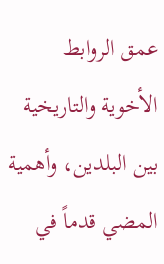عمق الروابط الأخوية والتاريخية بين البلدين، وأهمية المضي قدماً في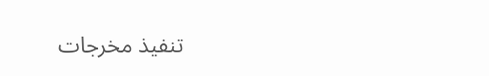تنفيذ مخرجات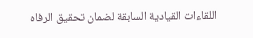اللقاءات القيادية السابقة لضمان تحقيق الرفاه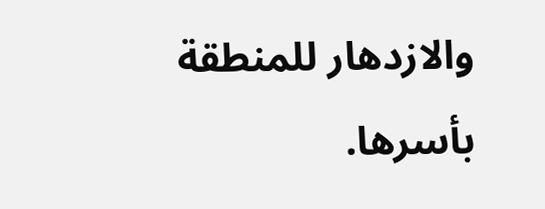والازدهار للمنطقة بأسرها.